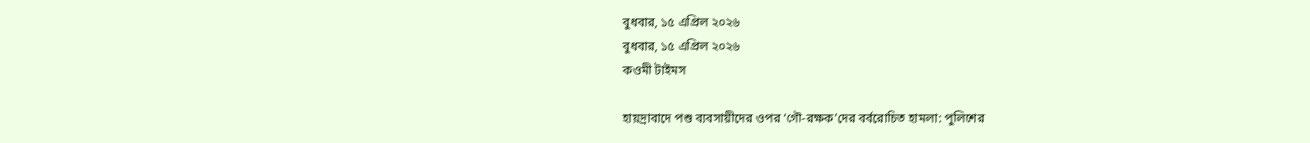বুধবার, ১৫ এপ্রিল ২০২৬
বুধবার, ১৫ এপ্রিল ২০২৬
কওমী টাইমস

হায়দ্রাবাদে পশু ব্যবসায়ীদের ওপর ‘গৌ-রক্ষক’দের বর্বরোচিত হামলা: পুলিশের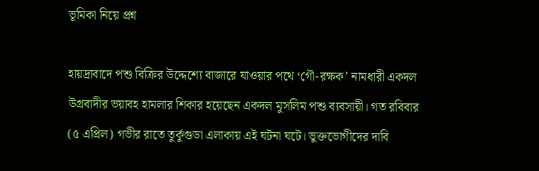ভূমিকা নিয়ে প্রশ্ন

হায়দ্রাবাদে পশু বিক্রির উদ্দেশ্যে বাজারে যাওয়ার পথে ‘গৌ-রক্ষক’ নামধারী একদল উগ্রবাদীর ভয়াবহ হামলার শিকার হয়েছেন একদল মুসলিম পশু ব্যবসায়ী। গত রবিবার (৫ এপ্রিল) গভীর রাতে তুর্কুগুডা এলাকায় এই ঘটনা ঘটে। ভুক্তভোগীদের দাবি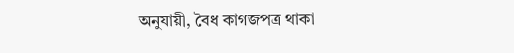অনুযায়ী, বৈধ কাগজপত্র থাকা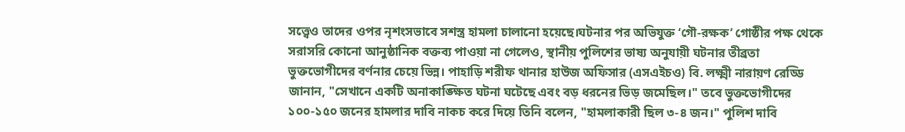সত্ত্বেও তাদের ওপর নৃশংসভাবে সশস্ত্র হামলা চালানো হয়েছে।ঘটনার পর অভিযুক্ত ‘গৌ-রক্ষক’ গোষ্ঠীর পক্ষ থেকে সরাসরি কোনো আনুষ্ঠানিক বক্তব্য পাওয়া না গেলেও, স্থানীয় পুলিশের ভাষ্য অনুযায়ী ঘটনার তীব্রতা ভুক্তভোগীদের বর্ণনার চেয়ে ভিন্ন। পাহাড়ি শরীফ থানার হাউজ অফিসার (এসএইচও) বি. লক্ষ্মী নারায়ণ রেড্ডি জানান, "সেখানে একটি অনাকাঙ্ক্ষিত ঘটনা ঘটেছে এবং বড় ধরনের ভিড় জমেছিল।" তবে ভুক্তভোগীদের ১০০-১৫০ জনের হামলার দাবি নাকচ করে দিয়ে তিনি বলেন, "হামলাকারী ছিল ৩-৪ জন।" পুলিশ দাবি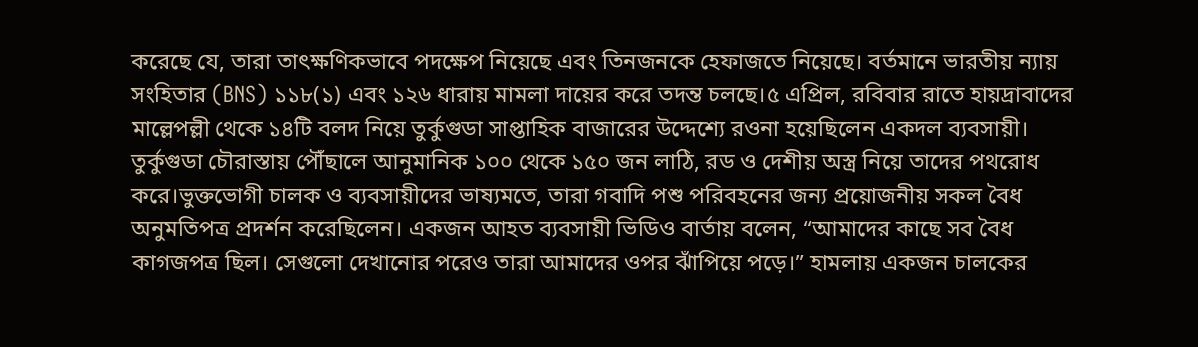করেছে যে, তারা তাৎক্ষণিকভাবে পদক্ষেপ নিয়েছে এবং তিনজনকে হেফাজতে নিয়েছে। বর্তমানে ভারতীয় ন্যায় সংহিতার (BNS) ১১৮(১) এবং ১২৬ ধারায় মামলা দায়ের করে তদন্ত চলছে।৫ এপ্রিল, রবিবার রাতে হায়দ্রাবাদের মাল্লেপল্লী থেকে ১৪টি বলদ নিয়ে তুর্কুগুডা সাপ্তাহিক বাজারের উদ্দেশ্যে রওনা হয়েছিলেন একদল ব্যবসায়ী। তুর্কুগুডা চৌরাস্তায় পৌঁছালে আনুমানিক ১০০ থেকে ১৫০ জন লাঠি, রড ও দেশীয় অস্ত্র নিয়ে তাদের পথরোধ করে।ভুক্তভোগী চালক ও ব্যবসায়ীদের ভাষ্যমতে, তারা গবাদি পশু পরিবহনের জন্য প্রয়োজনীয় সকল বৈধ অনুমতিপত্র প্রদর্শন করেছিলেন। একজন আহত ব্যবসায়ী ভিডিও বার্তায় বলেন, “আমাদের কাছে সব বৈধ কাগজপত্র ছিল। সেগুলো দেখানোর পরেও তারা আমাদের ওপর ঝাঁপিয়ে পড়ে।” হামলায় একজন চালকের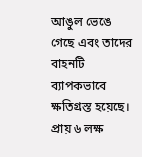আঙুল ভেঙে গেছে এবং তাদের বাহনটি ব্যাপকভাবে ক্ষতিগ্রস্ত হয়েছে। প্রায় ৬ লক্ষ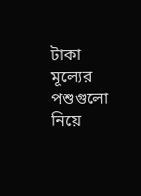টাকা মূল্যের পশুগুলো নিয়ে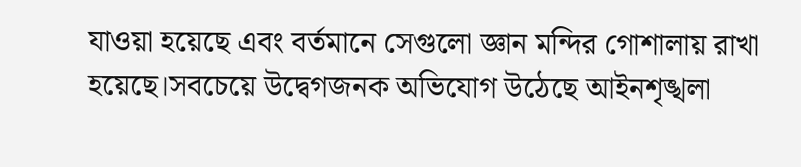যাওয়া হয়েছে এবং বর্তমানে সেগুলো জ্ঞান মন্দির গোশালায় রাখা হয়েছে।সবচেয়ে উদ্বেগজনক অভিযোগ উঠেছে আইনশৃঙ্খলা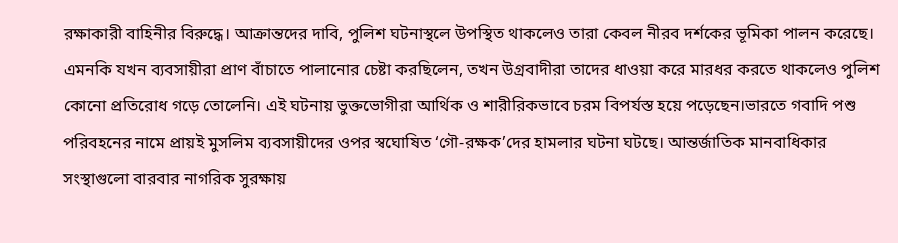রক্ষাকারী বাহিনীর বিরুদ্ধে। আক্রান্তদের দাবি, পুলিশ ঘটনাস্থলে উপস্থিত থাকলেও তারা কেবল নীরব দর্শকের ভূমিকা পালন করেছে। এমনকি যখন ব্যবসায়ীরা প্রাণ বাঁচাতে পালানোর চেষ্টা করছিলেন, তখন উগ্রবাদীরা তাদের ধাওয়া করে মারধর করতে থাকলেও পুলিশ কোনো প্রতিরোধ গড়ে তোলেনি। এই ঘটনায় ভুক্তভোগীরা আর্থিক ও শারীরিকভাবে চরম বিপর্যস্ত হয়ে পড়েছেন।ভারতে গবাদি পশু পরিবহনের নামে প্রায়ই মুসলিম ব্যবসায়ীদের ওপর স্বঘোষিত ‘গৌ-রক্ষক’দের হামলার ঘটনা ঘটছে। আন্তর্জাতিক মানবাধিকার সংস্থাগুলো বারবার নাগরিক সুরক্ষায়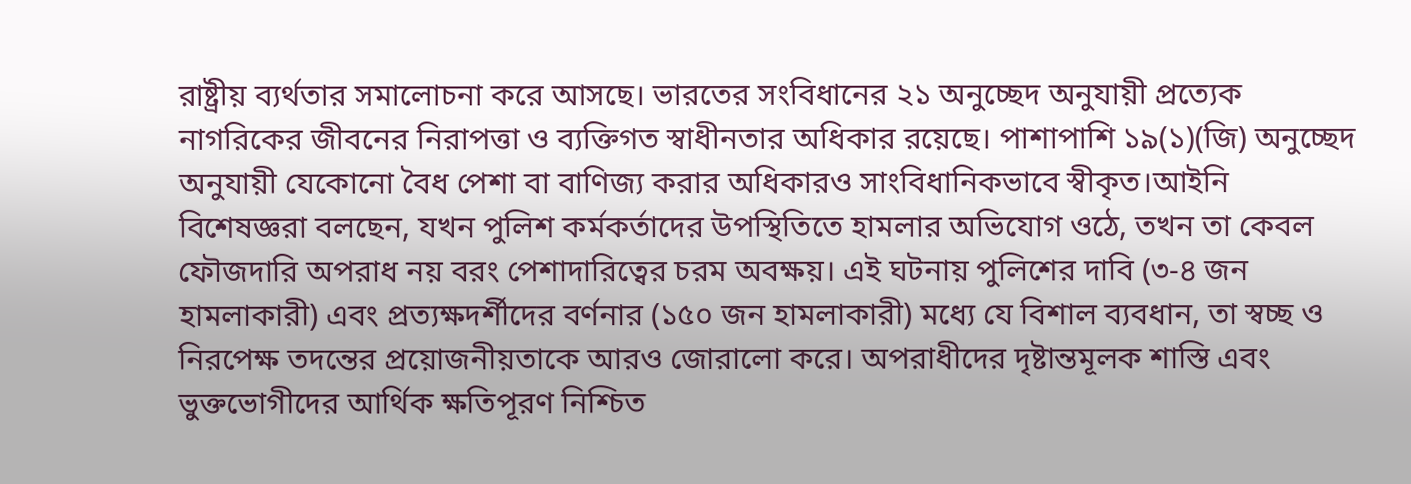রাষ্ট্রীয় ব্যর্থতার সমালোচনা করে আসছে। ভারতের সংবিধানের ২১ অনুচ্ছেদ অনুযায়ী প্রত্যেক নাগরিকের জীবনের নিরাপত্তা ও ব্যক্তিগত স্বাধীনতার অধিকার রয়েছে। পাশাপাশি ১৯(১)(জি) অনুচ্ছেদ অনুযায়ী যেকোনো বৈধ পেশা বা বাণিজ্য করার অধিকারও সাংবিধানিকভাবে স্বীকৃত।আইনি বিশেষজ্ঞরা বলছেন, যখন পুলিশ কর্মকর্তাদের উপস্থিতিতে হামলার অভিযোগ ওঠে, তখন তা কেবল ফৌজদারি অপরাধ নয় বরং পেশাদারিত্বের চরম অবক্ষয়। এই ঘটনায় পুলিশের দাবি (৩-৪ জন হামলাকারী) এবং প্রত্যক্ষদর্শীদের বর্ণনার (১৫০ জন হামলাকারী) মধ্যে যে বিশাল ব্যবধান, তা স্বচ্ছ ও নিরপেক্ষ তদন্তের প্রয়োজনীয়তাকে আরও জোরালো করে। অপরাধীদের দৃষ্টান্তমূলক শাস্তি এবং ভুক্তভোগীদের আর্থিক ক্ষতিপূরণ নিশ্চিত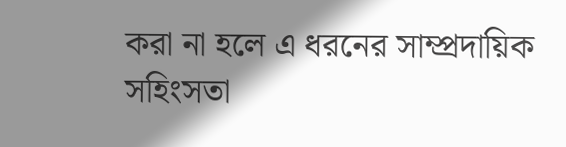করা না হলে এ ধরনের সাম্প্রদায়িক সহিংসতা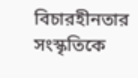বিচারহীনতার সংস্কৃতিকে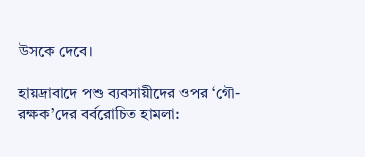উসকে দেবে।

হায়দ্রাবাদে পশু ব্যবসায়ীদের ওপর ‘গৌ-রক্ষক’দের বর্বরোচিত হামলা: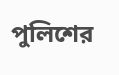পুলিশের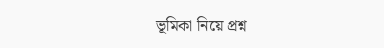ভূমিকা নিয়ে প্রশ্ন